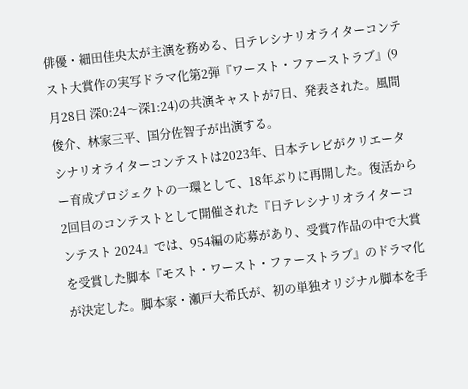俳優・細田佳央太が主演を務める、日テレシナリオライターコンテスト大賞作の実写ドラマ化第2弾『ワースト・ファーストラブ』(9月28日 深0:24〜深1:24)の共演キャストが7日、発表された。風間俊介、林家三平、国分佐智子が出演する。
シナリオライターコンテストは2023年、日本テレビがクリエーター育成プロジェクトの一環として、18年ぶりに再開した。復活から2回目のコンテストとして開催された『日テレシナリオライターコンテスト 2024』では、954編の応募があり、受賞7作品の中で大賞を受賞した脚本『モスト・ワースト・ファーストラブ』のドラマ化が決定した。脚本家・瀬戸大希氏が、初の単独オリジナル脚本を手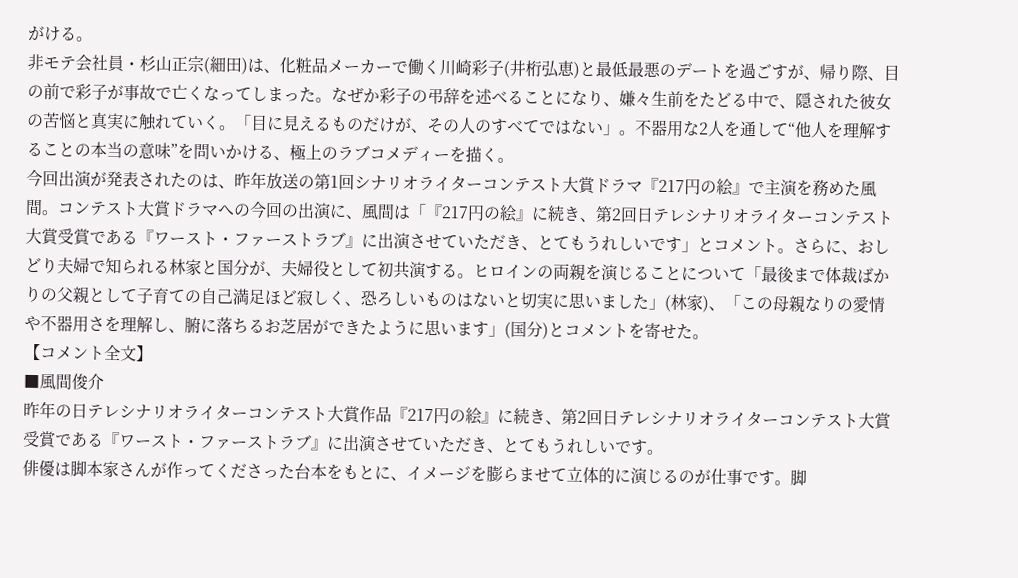がける。
非モテ会社員・杉山正宗(細田)は、化粧品メーカーで働く川崎彩子(井桁弘恵)と最低最悪のデートを過ごすが、帰り際、目の前で彩子が事故で亡くなってしまった。なぜか彩子の弔辞を述べることになり、嫌々生前をたどる中で、隠された彼女の苦悩と真実に触れていく。「目に見えるものだけが、その人のすべてではない」。不器用な2人を通して“他人を理解することの本当の意味”を問いかける、極上のラブコメディーを描く。
今回出演が発表されたのは、昨年放送の第1回シナリオライターコンテスト大賞ドラマ『217円の絵』で主演を務めた風間。コンテスト大賞ドラマへの今回の出演に、風間は「『217円の絵』に続き、第2回日テレシナリオライターコンテスト大賞受賞である『ワースト・ファーストラブ』に出演させていただき、とてもうれしいです」とコメント。さらに、おしどり夫婦で知られる林家と国分が、夫婦役として初共演する。ヒロインの両親を演じることについて「最後まで体裁ばかりの父親として子育ての自己満足ほど寂しく、恐ろしいものはないと切実に思いました」(林家)、「この母親なりの愛情や不器用さを理解し、腑に落ちるお芝居ができたように思います」(国分)とコメントを寄せた。
【コメント全文】
■風間俊介
昨年の日テレシナリオライターコンテスト大賞作品『217円の絵』に続き、第2回日テレシナリオライターコンテスト大賞受賞である『ワースト・ファーストラブ』に出演させていただき、とてもうれしいです。
俳優は脚本家さんが作ってくださった台本をもとに、イメージを膨らませて立体的に演じるのが仕事です。脚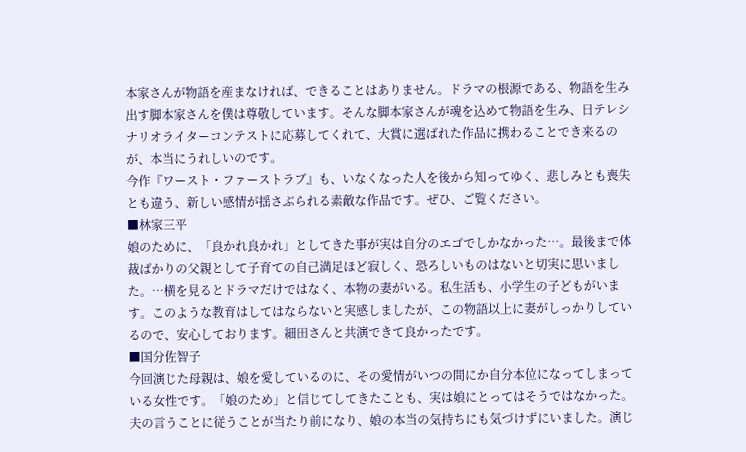本家さんが物語を産まなければ、できることはありません。ドラマの根源である、物語を生み出す脚本家さんを僕は尊敬しています。そんな脚本家さんが魂を込めて物語を生み、日テレシナリオライターコンテストに応募してくれて、大賞に選ばれた作品に携わることでき来るのが、本当にうれしいのです。
今作『ワースト・ファーストラブ』も、いなくなった人を後から知ってゆく、悲しみとも喪失とも違う、新しい感情が揺さぶられる素敵な作品です。ぜひ、ご覧ください。
■林家三平
娘のために、「良かれ良かれ」としてきた事が実は自分のエゴでしかなかった…。最後まで体裁ばかりの父親として子育ての自己満足ほど寂しく、恐ろしいものはないと切実に思いました。…横を見るとドラマだけではなく、本物の妻がいる。私生活も、小学生の子どもがいます。このような教育はしてはならないと実感しましたが、この物語以上に妻がしっかりしているので、安心しております。細田さんと共演できて良かったです。
■国分佐智子
今回演じた母親は、娘を愛しているのに、その愛情がいつの間にか自分本位になってしまっている女性です。「娘のため」と信じてしてきたことも、実は娘にとってはそうではなかった。夫の言うことに従うことが当たり前になり、娘の本当の気持ちにも気づけずにいました。演じ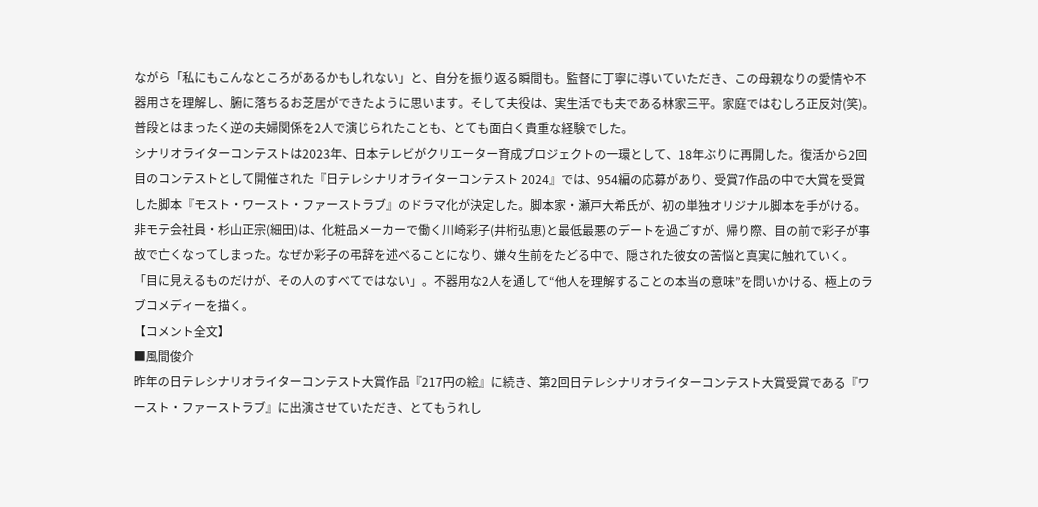ながら「私にもこんなところがあるかもしれない」と、自分を振り返る瞬間も。監督に丁寧に導いていただき、この母親なりの愛情や不器用さを理解し、腑に落ちるお芝居ができたように思います。そして夫役は、実生活でも夫である林家三平。家庭ではむしろ正反対(笑)。普段とはまったく逆の夫婦関係を2人で演じられたことも、とても面白く貴重な経験でした。
シナリオライターコンテストは2023年、日本テレビがクリエーター育成プロジェクトの一環として、18年ぶりに再開した。復活から2回目のコンテストとして開催された『日テレシナリオライターコンテスト 2024』では、954編の応募があり、受賞7作品の中で大賞を受賞した脚本『モスト・ワースト・ファーストラブ』のドラマ化が決定した。脚本家・瀬戸大希氏が、初の単独オリジナル脚本を手がける。
非モテ会社員・杉山正宗(細田)は、化粧品メーカーで働く川崎彩子(井桁弘恵)と最低最悪のデートを過ごすが、帰り際、目の前で彩子が事故で亡くなってしまった。なぜか彩子の弔辞を述べることになり、嫌々生前をたどる中で、隠された彼女の苦悩と真実に触れていく。「目に見えるものだけが、その人のすべてではない」。不器用な2人を通して“他人を理解することの本当の意味”を問いかける、極上のラブコメディーを描く。
【コメント全文】
■風間俊介
昨年の日テレシナリオライターコンテスト大賞作品『217円の絵』に続き、第2回日テレシナリオライターコンテスト大賞受賞である『ワースト・ファーストラブ』に出演させていただき、とてもうれし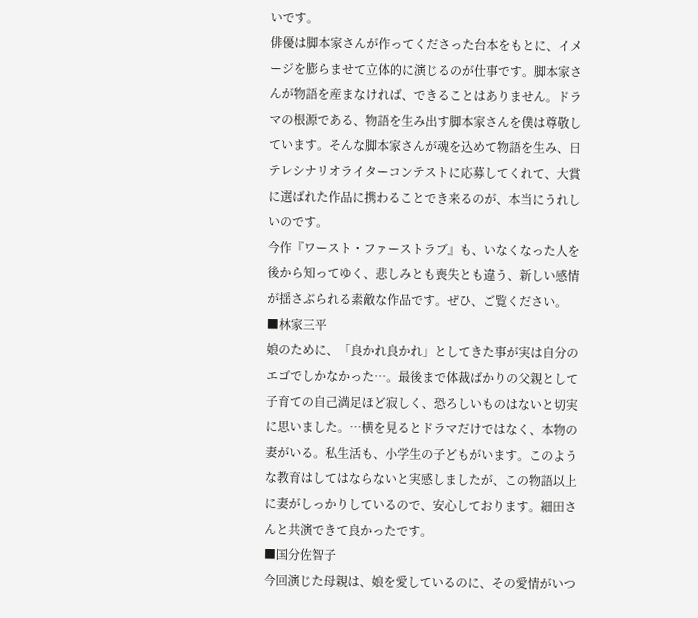いです。
俳優は脚本家さんが作ってくださった台本をもとに、イメージを膨らませて立体的に演じるのが仕事です。脚本家さんが物語を産まなければ、できることはありません。ドラマの根源である、物語を生み出す脚本家さんを僕は尊敬しています。そんな脚本家さんが魂を込めて物語を生み、日テレシナリオライターコンテストに応募してくれて、大賞に選ばれた作品に携わることでき来るのが、本当にうれしいのです。
今作『ワースト・ファーストラブ』も、いなくなった人を後から知ってゆく、悲しみとも喪失とも違う、新しい感情が揺さぶられる素敵な作品です。ぜひ、ご覧ください。
■林家三平
娘のために、「良かれ良かれ」としてきた事が実は自分のエゴでしかなかった…。最後まで体裁ばかりの父親として子育ての自己満足ほど寂しく、恐ろしいものはないと切実に思いました。…横を見るとドラマだけではなく、本物の妻がいる。私生活も、小学生の子どもがいます。このような教育はしてはならないと実感しましたが、この物語以上に妻がしっかりしているので、安心しております。細田さんと共演できて良かったです。
■国分佐智子
今回演じた母親は、娘を愛しているのに、その愛情がいつ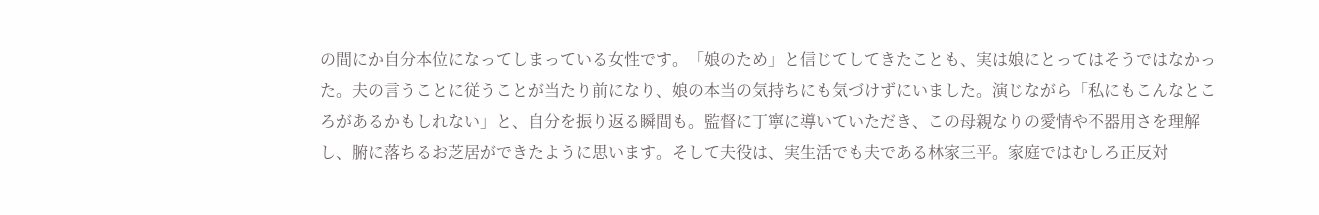の間にか自分本位になってしまっている女性です。「娘のため」と信じてしてきたことも、実は娘にとってはそうではなかった。夫の言うことに従うことが当たり前になり、娘の本当の気持ちにも気づけずにいました。演じながら「私にもこんなところがあるかもしれない」と、自分を振り返る瞬間も。監督に丁寧に導いていただき、この母親なりの愛情や不器用さを理解し、腑に落ちるお芝居ができたように思います。そして夫役は、実生活でも夫である林家三平。家庭ではむしろ正反対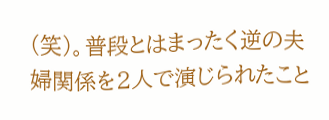(笑)。普段とはまったく逆の夫婦関係を2人で演じられたこと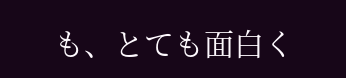も、とても面白く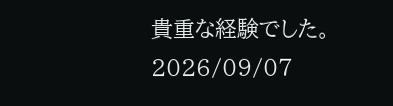貴重な経験でした。
2026/09/07